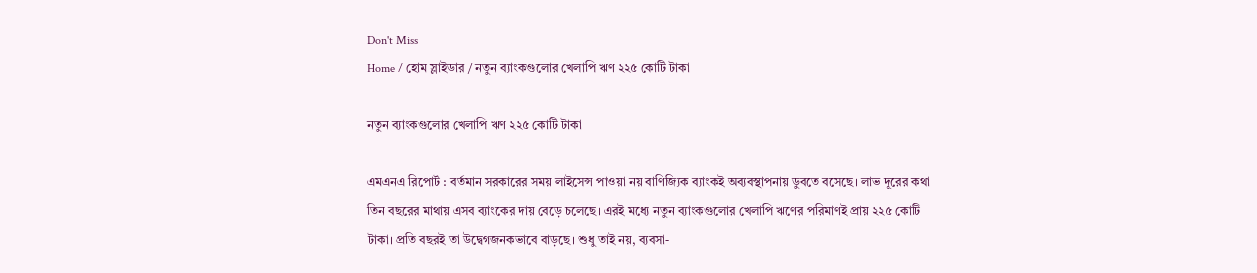Don't Miss
Home / হোম স্লাইডার / নতুন ব্যাংকগুলোর খেলাপি ঋণ ২২৫ কোটি টাকা

নতুন ব্যাংকগুলোর খেলাপি ঋণ ২২৫ কোটি টাকা

এমএনএ রিপোর্ট : বর্তমান সরকারের সময় লাইসেন্স পাওয়া নয় বাণিজ্যিক ব্যাংকই অব্যবস্থাপনায় ডুবতে বসেছে। লাভ দূরের কথা তিন বছরের মাথায় এসব ব্যাংকের দায় বেড়ে চলেছে। এরই মধ্যে নতুন ব্যাংকগুলোর খেলাপি ঋণের পরিমাণই প্রায় ২২৫ কোটি টাকা। প্রতি বছরই তা উদ্বেগজনকভাবে বাড়ছে। শুধু তাই নয়, ব্যবসা-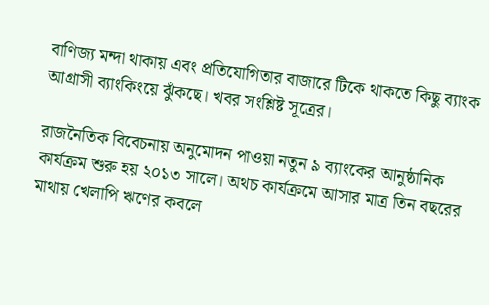বাণিজ্য মন্দা থাকায় এবং প্রতিযোগিতার বাজারে টিকে থাকতে কিছু ব্যাংক আগ্রাসী ব্যাংকিংয়ে ঝুঁকছে। খবর সংশ্লিষ্ট সূত্রের।

রাজনৈতিক বিবেচনায় অনুমোদন পাওয়া নতুন ৯ ব্যাংকের আনুষ্ঠানিক কার্যক্রম শুরু হয় ২০১৩ সালে। অথচ কার্যক্রমে আসার মাত্র তিন বছরের মাথায় খেলাপি ঋণের কবলে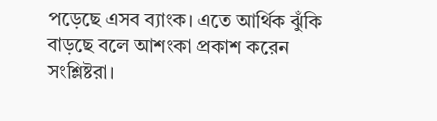পড়েছে এসব ব্যাংক। এতে আর্থিক ঝুঁকি বাড়ছে বলে আশংকা প্রকাশ করেন সংশ্লিষ্টরা।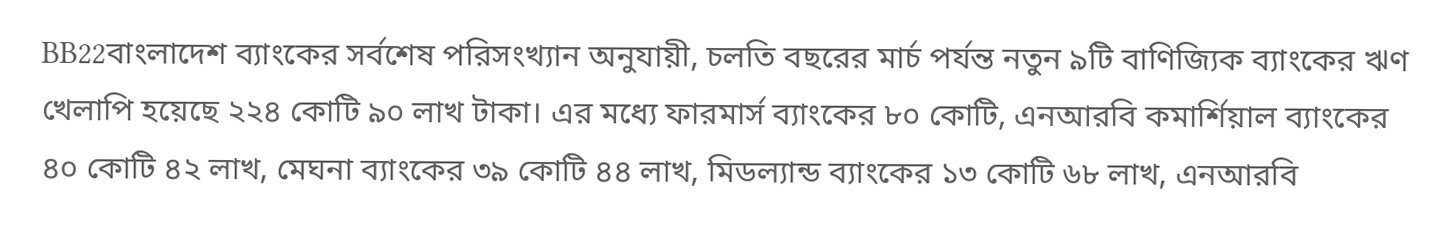BB22বাংলাদেশ ব্যাংকের সর্বশেষ পরিসংখ্যান অনুযায়ী, চলতি বছরের মার্চ পর্যন্ত নতুন ৯টি বাণিজ্যিক ব্যাংকের ঋণ খেলাপি হয়েছে ২২৪ কোটি ৯০ লাখ টাকা। এর মধ্যে ফারমার্স ব্যাংকের ৮০ কোটি, এনআরবি কমার্শিয়াল ব্যাংকের ৪০ কোটি ৪২ লাখ, মেঘনা ব্যাংকের ৩৯ কোটি ৪৪ লাখ, মিডল্যান্ড ব্যাংকের ১৩ কোটি ৬৮ লাখ, এনআরবি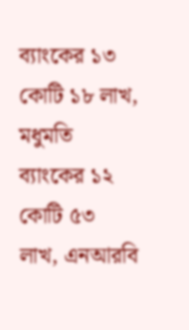ব্যাংকের ১৩ কোটি ১৮ লাখ, মধুমতি ব্যাংকের ১২ কোটি ৫৩ লাখ, এনআরবি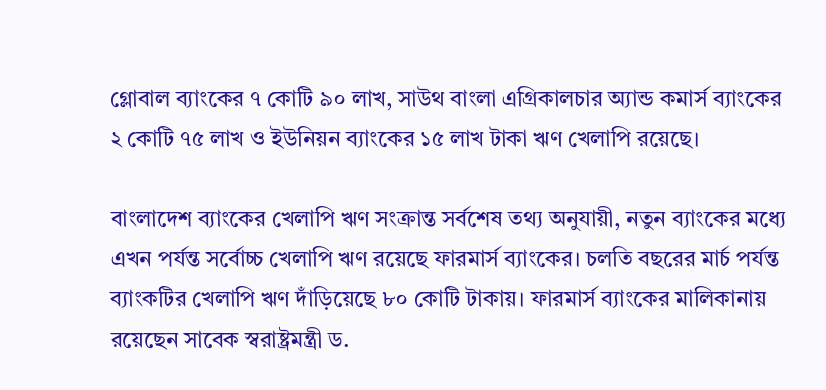গ্লোবাল ব্যাংকের ৭ কোটি ৯০ লাখ, সাউথ বাংলা এগ্রিকালচার অ্যান্ড কমার্স ব্যাংকের ২ কোটি ৭৫ লাখ ও ইউনিয়ন ব্যাংকের ১৫ লাখ টাকা ঋণ খেলাপি রয়েছে।

বাংলাদেশ ব্যাংকের খেলাপি ঋণ সংক্রান্ত সর্বশেষ তথ্য অনুযায়ী, নতুন ব্যাংকের মধ্যে এখন পর্যন্ত সর্বোচ্চ খেলাপি ঋণ রয়েছে ফারমার্স ব্যাংকের। চলতি বছরের মার্চ পর্যন্ত ব্যাংকটির খেলাপি ঋণ দাঁড়িয়েছে ৮০ কোটি টাকায়। ফারমার্স ব্যাংকের মালিকানায় রয়েছেন সাবেক স্বরাষ্ট্রমন্ত্রী ড.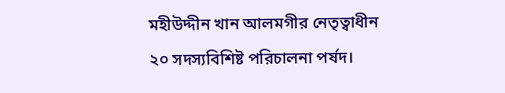মহীউদ্দীন খান আলমগীর নেতৃত্বাধীন ২০ সদস্যবিশিষ্ট পরিচালনা পর্ষদ।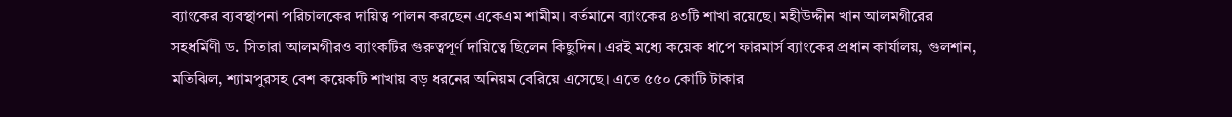ব্যাংকের ব্যবস্থাপনা পরিচালকের দায়িত্ব পালন করছেন একেএম শামীম। বর্তমানে ব্যাংকের ৪৩টি শাখা রয়েছে। মহীউদ্দীন খান আলমগীরের সহধর্মিণী ড. সিতারা আলমগীরও ব্যাংকটির গুরুত্বপূর্ণ দায়িত্বে ছিলেন কিছুদিন। এরই মধ্যে কয়েক ধাপে ফারমার্স ব্যাংকের প্রধান কার্যালয়, গুলশান, মতিঝিল, শ্যামপুরসহ বেশ কয়েকটি শাখায় বড় ধরনের অনিয়ম বেরিয়ে এসেছে। এতে ৫৫০ কোটি টাকার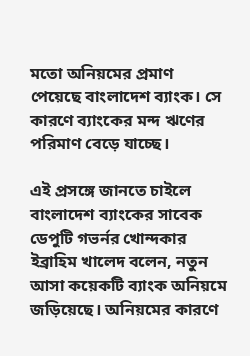মতো অনিয়মের প্রমাণ পেয়েছে বাংলাদেশ ব্যাংক। সে কারণে ব্যাংকের মন্দ ঋণের পরিমাণ বেড়ে যাচ্ছে।

এই প্রসঙ্গে জানতে চাইলে বাংলাদেশ ব্যাংকের সাবেক ডেপুটি গভর্নর খোন্দকার ইব্রাহিম খালেদ বলেন, নতুন আসা কয়েকটি ব্যাংক অনিয়মে জড়িয়েছে। অনিয়মের কারণে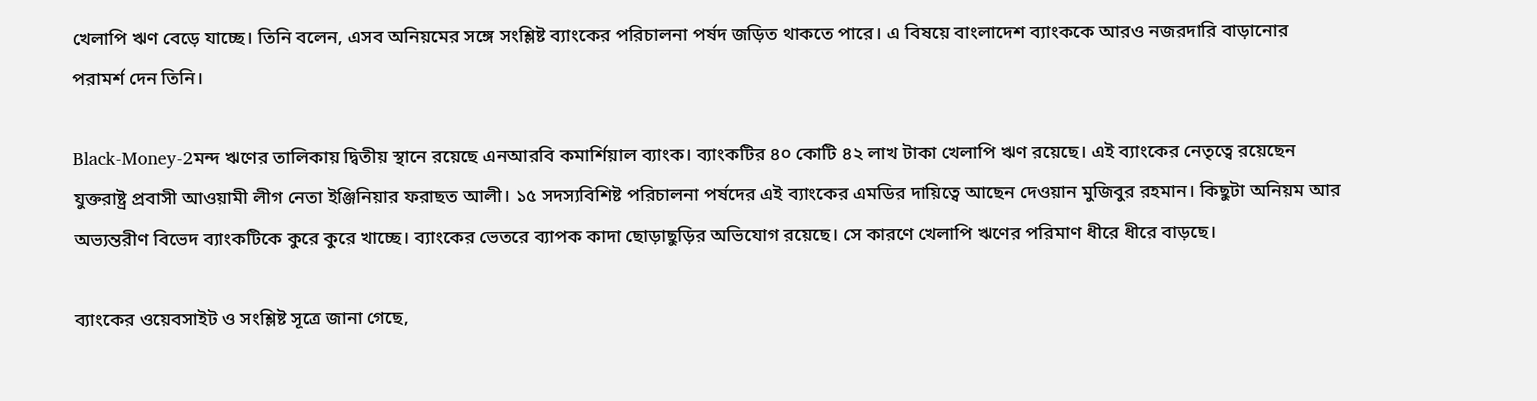খেলাপি ঋণ বেড়ে যাচ্ছে। তিনি বলেন, এসব অনিয়মের সঙ্গে সংশ্লিষ্ট ব্যাংকের পরিচালনা পর্ষদ জড়িত থাকতে পারে। এ বিষয়ে বাংলাদেশ ব্যাংককে আরও নজরদারি বাড়ানোর পরামর্শ দেন তিনি।

Black-Money-2মন্দ ঋণের তালিকায় দ্বিতীয় স্থানে রয়েছে এনআরবি কমার্শিয়াল ব্যাংক। ব্যাংকটির ৪০ কোটি ৪২ লাখ টাকা খেলাপি ঋণ রয়েছে। এই ব্যাংকের নেতৃত্বে রয়েছেন যুক্তরাষ্ট্র প্রবাসী আওয়ামী লীগ নেতা ইঞ্জিনিয়ার ফরাছত আলী। ১৫ সদস্যবিশিষ্ট পরিচালনা পর্ষদের এই ব্যাংকের এমডির দায়িত্বে আছেন দেওয়ান মুজিবুর রহমান। কিছুটা অনিয়ম আর অভ্যন্তরীণ বিভেদ ব্যাংকটিকে কুরে কুরে খাচ্ছে। ব্যাংকের ভেতরে ব্যাপক কাদা ছোড়াছুড়ির অভিযোগ রয়েছে। সে কারণে খেলাপি ঋণের পরিমাণ ধীরে ধীরে বাড়ছে।

ব্যাংকের ওয়েবসাইট ও সংশ্লিষ্ট সূত্রে জানা গেছে,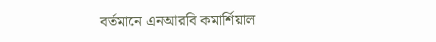বর্তমানে এনআরবি কমার্শিয়াল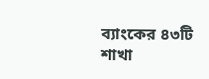ব্যাংকের ৪৩টি শাখা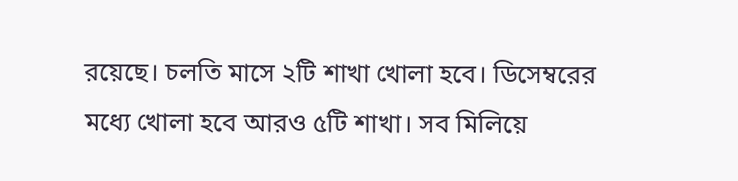রয়েছে। চলতি মাসে ২টি শাখা খোলা হবে। ডিসেম্বরের মধ্যে খোলা হবে আরও ৫টি শাখা। সব মিলিয়ে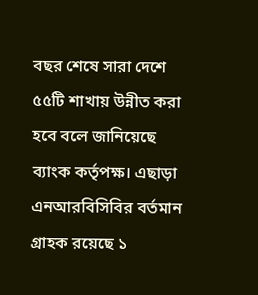বছর শেষে সারা দেশে ৫৫টি শাখায় উন্নীত করা হবে বলে জানিয়েছে ব্যাংক কর্তৃপক্ষ। এছাড়া এনআরবিসিবির বর্তমান গ্রাহক রয়েছে ১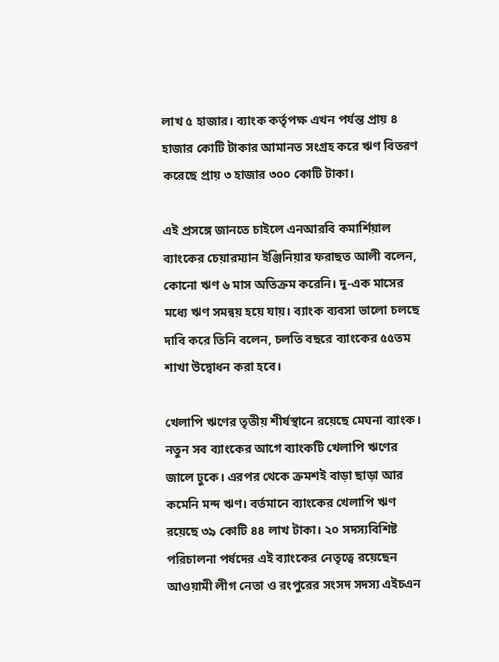লাখ ৫ হাজার। ব্যাংক কর্তৃপক্ষ এখন পর্যন্ত প্রায় ৪ হাজার কোটি টাকার আমানত সংগ্রহ করে ঋণ বিতরণ করেছে প্রায় ৩ হাজার ৩০০ কোটি টাকা।

এই প্রসঙ্গে জানতে চাইলে এনআরবি কমার্শিয়াল ব্যাংকের চেয়ারম্যান ইঞ্জিনিয়ার ফরাছত আলী বলেন, কোনো ঋণ ৬ মাস অতিক্রম করেনি। দু-এক মাসের মধ্যে ঋণ সমন্বয় হয়ে যায়। ব্যাংক ব্যবসা ভালো চলছে দাবি করে তিনি বলেন, চলতি বছরে ব্যাংকের ৫৫তম শাখা উদ্বোধন করা হবে।

খেলাপি ঋণের তৃতীয় শীর্ষস্থানে রয়েছে মেঘনা ব্যাংক। নতুন সব ব্যাংকের আগে ব্যাংকটি খেলাপি ঋণের জালে ঢুকে। এরপর থেকে ক্রমশই বাড়া ছাড়া আর কমেনি মন্দ ঋণ। বর্তমানে ব্যাংকের খেলাপি ঋণ রয়েছে ৩৯ কোটি ৪৪ লাখ টাকা। ২০ সদস্যবিশিষ্ট পরিচালনা পর্ষদের এই ব্যাংকের নেতৃত্বে রয়েছেন আওয়ামী লীগ নেতা ও রংপুরের সংসদ সদস্য এইচএন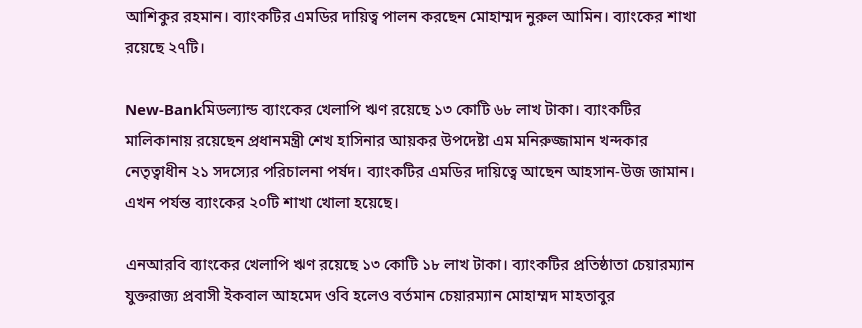আশিকুর রহমান। ব্যাংকটির এমডির দায়িত্ব পালন করছেন মোহাম্মদ নুরুল আমিন। ব্যাংকের শাখা রয়েছে ২৭টি।

New-Bankমিডল্যান্ড ব্যাংকের খেলাপি ঋণ রয়েছে ১৩ কোটি ৬৮ লাখ টাকা। ব্যাংকটির মালিকানায় রয়েছেন প্রধানমন্ত্রী শেখ হাসিনার আয়কর উপদেষ্টা এম মনিরুজ্জামান খন্দকার নেতৃত্বাধীন ২১ সদস্যের পরিচালনা পর্ষদ। ব্যাংকটির এমডির দায়িত্বে আছেন আহসান-উজ জামান। এখন পর্যন্ত ব্যাংকের ২০টি শাখা খোলা হয়েছে।

এনআরবি ব্যাংকের খেলাপি ঋণ রয়েছে ১৩ কোটি ১৮ লাখ টাকা। ব্যাংকটির প্রতিষ্ঠাতা চেয়ারম্যান যুক্তরাজ্য প্রবাসী ইকবাল আহমেদ ওবি হলেও বর্তমান চেয়ারম্যান মোহাম্মদ মাহতাবুর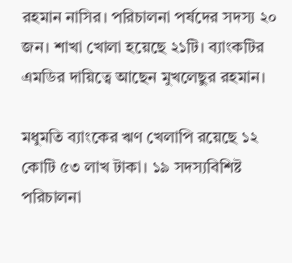রহমান নাসির। পরিচালনা পর্ষদের সদস্য ২০ জন। শাখা খোলা হয়েছে ২১টি। ব্যাংকটির এমডির দায়িত্বে আছেন মুখলেছুর রহমান।

মধুমতি ব্যাংকের ঋণ খেলাপি রয়েছে ১২ কোটি ৫৩ লাখ টাকা। ১৯ সদস্যবিশিষ্ট পরিচালনা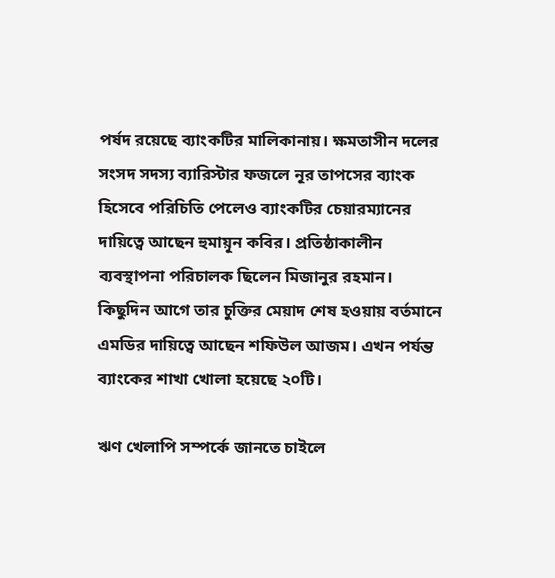পর্ষদ রয়েছে ব্যাংকটির মালিকানায়। ক্ষমতাসীন দলের সংসদ সদস্য ব্যারিস্টার ফজলে নূর তাপসের ব্যাংক হিসেবে পরিচিতি পেলেও ব্যাংকটির চেয়ারম্যানের দায়িত্বে আছেন হুমায়ূন কবির। প্রতিষ্ঠাকালীন ব্যবস্থাপনা পরিচালক ছিলেন মিজানুর রহমান। কিছুদিন আগে তার চুক্তির মেয়াদ শেষ হওয়ায় বর্তমানে এমডির দায়িত্বে আছেন শফিউল আজম। এখন পর্যন্ত ব্যাংকের শাখা খোলা হয়েছে ২০টি।

ঋণ খেলাপি সম্পর্কে জানতে চাইলে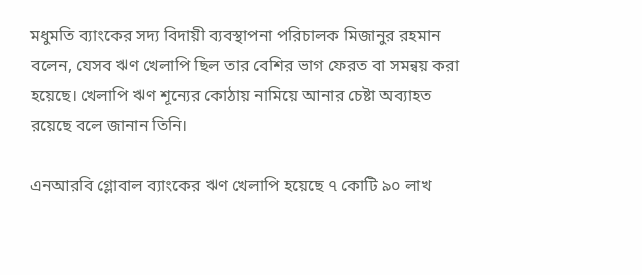মধুমতি ব্যাংকের সদ্য বিদায়ী ব্যবস্থাপনা পরিচালক মিজানুর রহমান বলেন, যেসব ঋণ খেলাপি ছিল তার বেশির ভাগ ফেরত বা সমন্বয় করা হয়েছে। খেলাপি ঋণ শূন্যের কোঠায় নামিয়ে আনার চেষ্টা অব্যাহত রয়েছে বলে জানান তিনি।

এনআরবি গ্লোবাল ব্যাংকের ঋণ খেলাপি হয়েছে ৭ কোটি ৯০ লাখ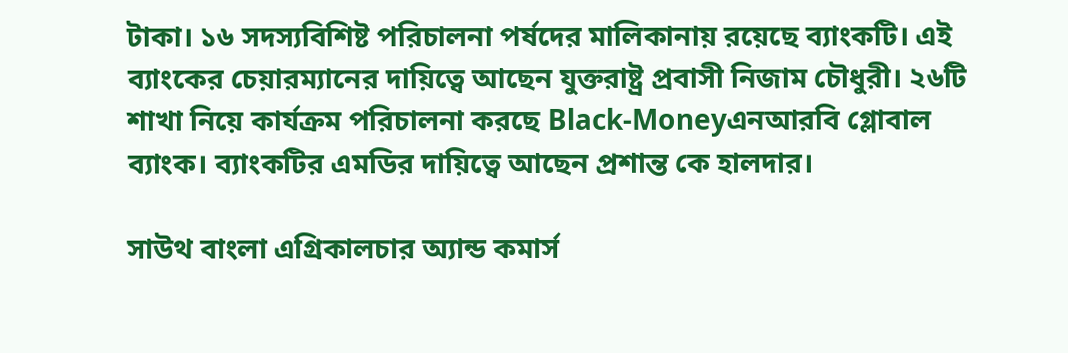টাকা। ১৬ সদস্যবিশিষ্ট পরিচালনা পর্ষদের মালিকানায় রয়েছে ব্যাংকটি। এই ব্যাংকের চেয়ারম্যানের দায়িত্বে আছেন যুক্তরাষ্ট্র প্রবাসী নিজাম চৌধুরী। ২৬টি শাখা নিয়ে কার্যক্রম পরিচালনা করছে Black-Moneyএনআরবি গ্লোবাল ব্যাংক। ব্যাংকটির এমডির দায়িত্বে আছেন প্রশান্ত কে হালদার।

সাউথ বাংলা এগ্রিকালচার অ্যান্ড কমার্স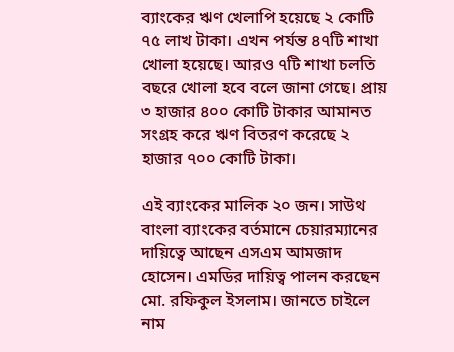ব্যাংকের ঋণ খেলাপি হয়েছে ২ কোটি ৭৫ লাখ টাকা। এখন পর্যন্ত ৪৭টি শাখা খোলা হয়েছে। আরও ৭টি শাখা চলতি বছরে খোলা হবে বলে জানা গেছে। প্রায় ৩ হাজার ৪০০ কোটি টাকার আমানত সংগ্রহ করে ঋণ বিতরণ করেছে ২ হাজার ৭০০ কোটি টাকা।

এই ব্যাংকের মালিক ২০ জন। সাউথ বাংলা ব্যাংকের বর্তমানে চেয়ারম্যানের দায়িত্বে আছেন এসএম আমজাদ হোসেন। এমডির দায়িত্ব পালন করছেন মো. রফিকুল ইসলাম। জানতে চাইলে নাম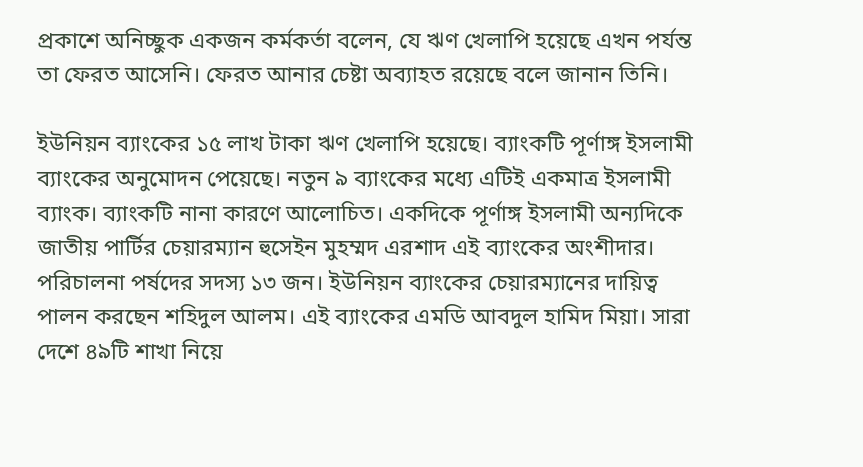প্রকাশে অনিচ্ছুক একজন কর্মকর্তা বলেন, যে ঋণ খেলাপি হয়েছে এখন পর্যন্ত তা ফেরত আসেনি। ফেরত আনার চেষ্টা অব্যাহত রয়েছে বলে জানান তিনি।

ইউনিয়ন ব্যাংকের ১৫ লাখ টাকা ঋণ খেলাপি হয়েছে। ব্যাংকটি পূর্ণাঙ্গ ইসলামী ব্যাংকের অনুমোদন পেয়েছে। নতুন ৯ ব্যাংকের মধ্যে এটিই একমাত্র ইসলামী ব্যাংক। ব্যাংকটি নানা কারণে আলোচিত। একদিকে পূর্ণাঙ্গ ইসলামী অন্যদিকে জাতীয় পার্টির চেয়ারম্যান হুসেইন মুহম্মদ এরশাদ এই ব্যাংকের অংশীদার। পরিচালনা পর্ষদের সদস্য ১৩ জন। ইউনিয়ন ব্যাংকের চেয়ারম্যানের দায়িত্ব পালন করছেন শহিদুল আলম। এই ব্যাংকের এমডি আবদুল হামিদ মিয়া। সারা দেশে ৪৯টি শাখা নিয়ে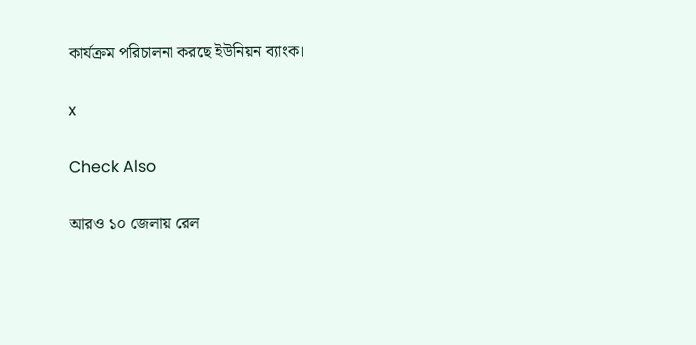কার্যক্রম পরিচালনা করছে ইউনিয়ন ব্যাংক।

x

Check Also

আরও ১০ জেলায় রেল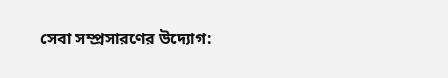সেবা সম্প্রসারণের উদ্যোগ: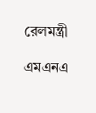রেলমন্ত্রী

এমএনএ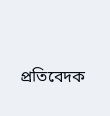প্রতিবেদক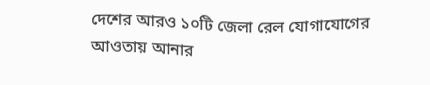দেশের আরও ১০টি জেলা রেল যোগাযোগের আওতায় আনার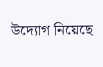উদ্যোগ নিয়েছে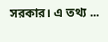সরকার। এ তথ্য ...